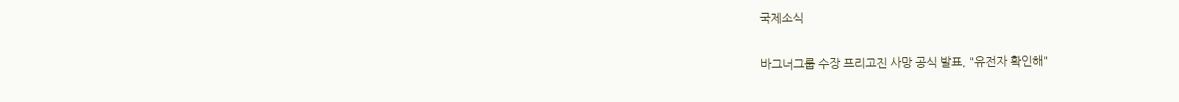국제소식

바그너그룹 수장 프리고진 사망 공식 발표, "유전자 확인해"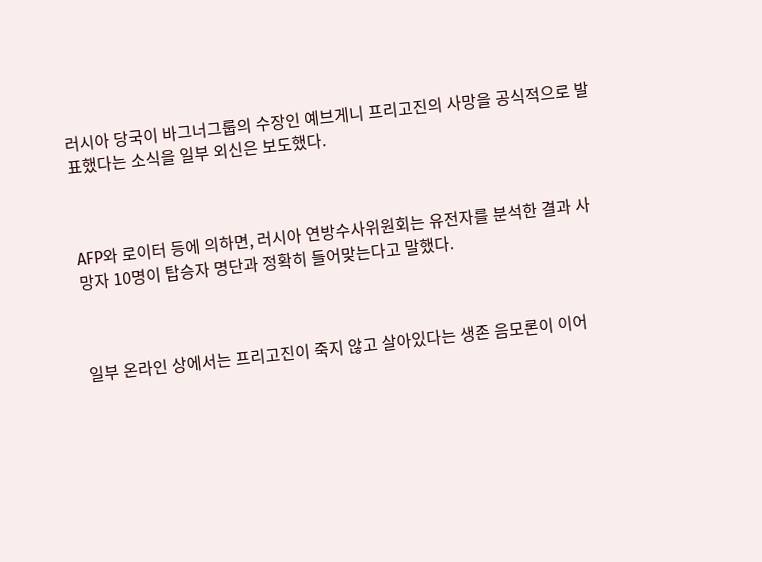러시아 당국이 바그너그룹의 수장인 예브게니 프리고진의 사망을 공식적으로 발표했다는 소식을 일부 외신은 보도했다.



AFP와 로이터 등에 의하면, 러시아 연방수사위원회는 유전자를 분석한 결과 사망자 10명이 탑승자 명단과 정확히 들어맞는다고 말했다.



일부 온라인 상에서는 프리고진이 죽지 않고 살아있다는 생존 음모론이 이어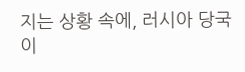지는 상황 속에, 러시아 당국이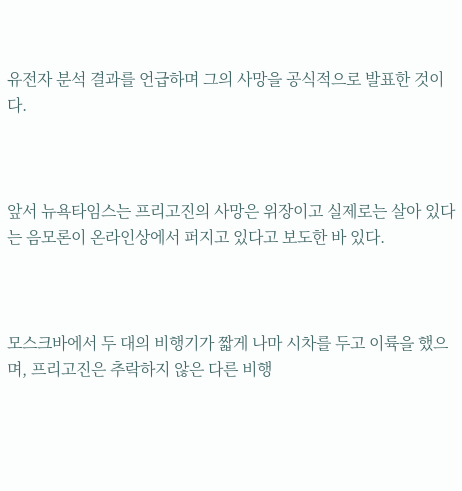유전자 분석 결과를 언급하며 그의 사망을 공식적으로 발표한 것이다.



앞서 뉴욕타임스는 프리고진의 사망은 위장이고 실제로는 살아 있다는 음모론이 온라인상에서 퍼지고 있다고 보도한 바 있다.



모스크바에서 두 대의 비행기가 짧게 나마 시차를 두고 이륙을 했으며, 프리고진은 추락하지 않은 다른 비행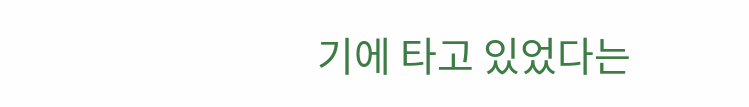기에 타고 있었다는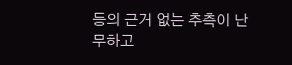등의 근거 없는 추측이 난무하고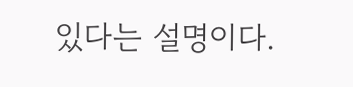있다는 설명이다.